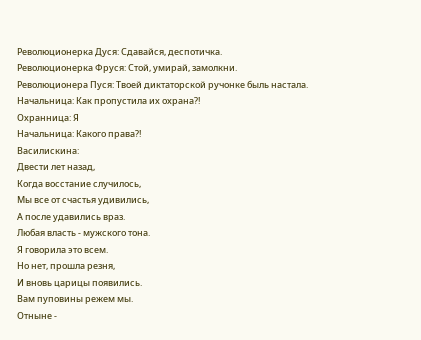Революционерка Дуся: Сдавайся, деспотичка.
Революционерка Фруся: Стой, умирай, замолкни.
Революционера Пуся: Твоей диктаторской ручонке быль настала.
Начальница: Как пропустила их охрана?!
Охранница: Я
Начальница: Какого права?!
Василискина:
Двести лет назад,
Когда восстание случилось,
Мы все от счастья удивились,
А после удавились враз.
Любая власть - мужского тона.
Я говорила это всем.
Но нет, прошла резня,
И вновь царицы появились.
Вам пуповины режем мы.
Отныне -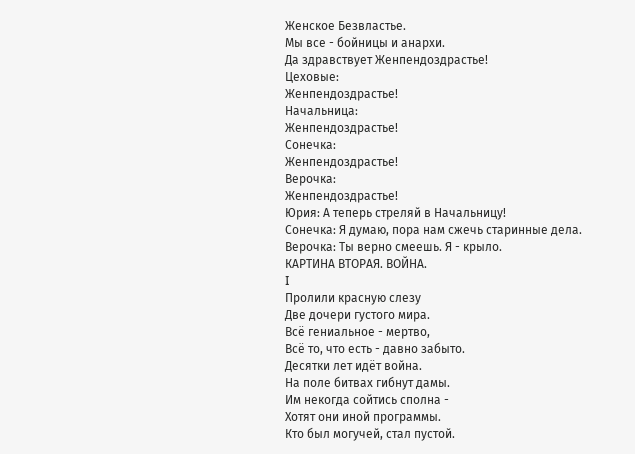Женское Безвластье.
Мы все - бойницы и анархи.
Да здравствует Женпендоздрастье!
Цеховые:
Женпендоздрастье!
Начальница:
Женпендоздрастье!
Сонечка:
Женпендоздрастье!
Верочка:
Женпендоздрастье!
Юрия: А теперь стреляй в Начальницу!
Сонечка: Я думаю, пора нам сжечь старинные дела.
Верочка: Ты верно смеешь. Я - крыло.
КАРТИНА ВТОРАЯ. ВОЙНА.
I
Пролили красную слезу
Две дочери густого мира.
Всё гениальное - мертво,
Всё то, что есть - давно забыто.
Десятки лет идёт война.
На поле битвах гибнут дамы.
Им некогда сойтись сполна -
Хотят они иной программы.
Кто был могучей, стал пустой.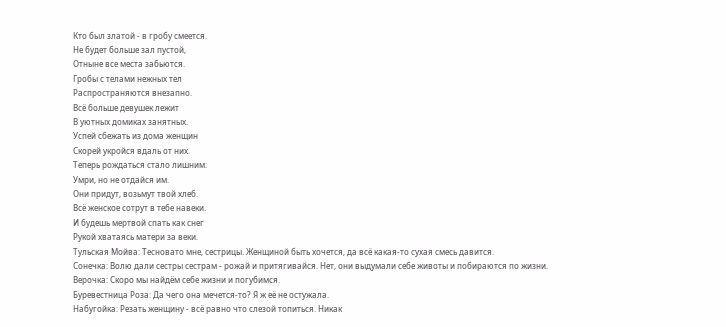Кто был златой - в гробу смеется.
Не будет больше зал пустой,
Отныне все места забьются.
Гробы с телами нежных тел
Распространяются внезапно.
Всё больше девушек лежит
В уютных домиках занятных.
Успей сбежать из дома женщин
Скорей укройся вдаль от них.
Теперь рождаться стало лишним:
Умри, но не отдайся им.
Они придут, возьмут твой хлеб.
Всё женское сотрут в тебе навеки.
И будешь мертвой спать как снег
Рукой хватаясь матери за веки.
Тульская Мойва: Тесновато мне, сестрицы. Женщиной быть хочется, да всё какая-то сухая смесь давится.
Сонечка: Волю дали сестры сестрам - рожай и притягивайся. Нет, они выдумали себе животы и побираются по жизни.
Верочка: Скоро мы найдём себе жизни и погубимся.
Буревестница Роза: Да чего она мечется-то? Я ж её не остужала.
Набугойка: Резать женщину - всё равно что слезой топиться. Никак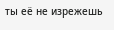ты её не изрежешь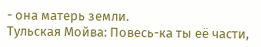- она матерь земли.
Тульская Мойва: Повесь-ка ты её части,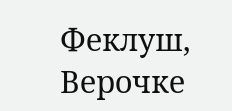Феклуш, Верочке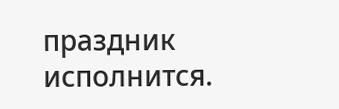праздник исполнится.